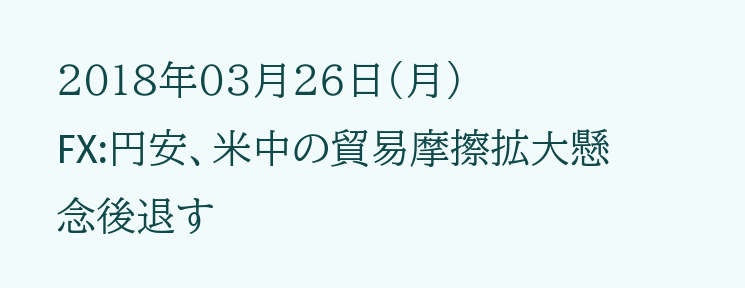2018年03月26日(月)
FX:円安、米中の貿易摩擦拡大懸念後退す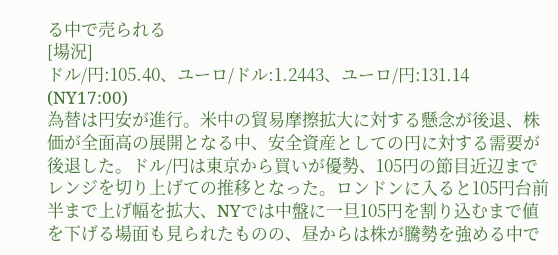る中で売られる
[場況]
ドル/円:105.40、ユーロ/ドル:1.2443、ユーロ/円:131.14 (NY17:00)
為替は円安が進行。米中の貿易摩擦拡大に対する懸念が後退、株価が全面高の展開となる中、安全資産としての円に対する需要が後退した。ドル/円は東京から買いが優勢、105円の節目近辺までレンジを切り上げての推移となった。ロンドンに入ると105円台前半まで上げ幅を拡大、NYでは中盤に一旦105円を割り込むまで値を下げる場面も見られたものの、昼からは株が騰勢を強める中で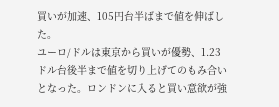買いが加速、105円台半ばまで値を伸ばした。
ユーロ/ドルは東京から買いが優勢、1.23ドル台後半まで値を切り上げてのもみ合いとなった。ロンドンに入ると買い意欲が強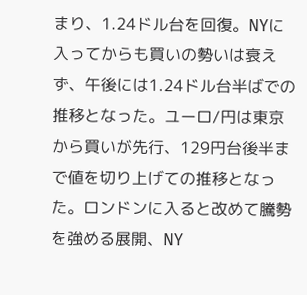まり、1.24ドル台を回復。NYに入ってからも買いの勢いは衰えず、午後には1.24ドル台半ばでの推移となった。ユーロ/円は東京から買いが先行、129円台後半まで値を切り上げての推移となった。ロンドンに入ると改めて騰勢を強める展開、NY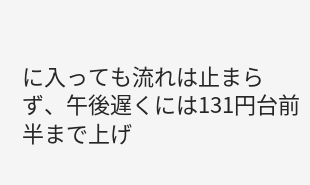に入っても流れは止まらず、午後遅くには131円台前半まで上げ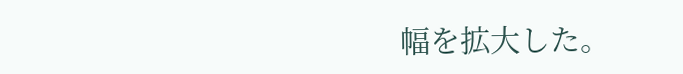幅を拡大した。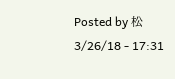Posted by 松 3/26/18 - 17:31